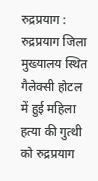रुद्रप्रयाग : रुद्रप्रयाग जिला मुख्यालय स्थित गैलेक्सी होटल में हुई महिला हत्या की गुत्थी को रुद्रप्रयाग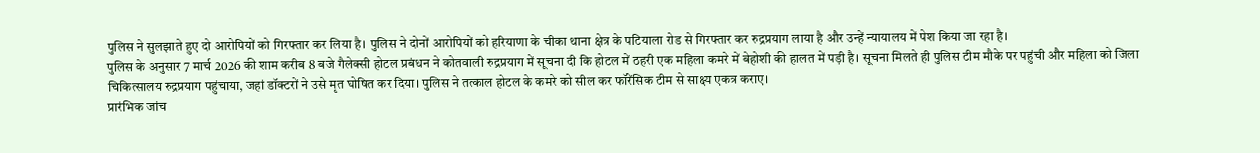पुलिस ने सुलझाते हुए दो आरोपियों को गिरफ्तार कर लिया है। पुलिस ने दोनों आरोपियों को हरियाणा के चीका थाना क्षेत्र के पटियाला रोड से गिरफ्तार कर रुद्रप्रयाग लाया है और उन्हें न्यायालय में पेश किया जा रहा है।
पुलिस के अनुसार 7 मार्च 2026 की शाम करीब 8 बजे गैलेक्सी होटल प्रबंधन ने कोतवाली रुद्रप्रयाग में सूचना दी कि होटल में ठहरी एक महिला कमरे में बेहोशी की हालत में पड़ी है। सूचना मिलते ही पुलिस टीम मौके पर पहुंची और महिला को जिला चिकित्सालय रुद्रप्रयाग पहुंचाया, जहां डॉक्टरों ने उसे मृत घोषित कर दिया। पुलिस ने तत्काल होटल के कमरे को सील कर फॉरेंसिक टीम से साक्ष्य एकत्र कराए।
प्रारंभिक जांच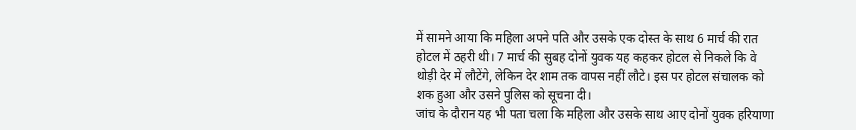में सामने आया कि महिला अपने पति और उसके एक दोस्त के साथ 6 मार्च की रात होटल में ठहरी थी। 7 मार्च की सुबह दोनों युवक यह कहकर होटल से निकले कि वे थोड़ी देर में लौटेंगे, लेकिन देर शाम तक वापस नहीं लौटे। इस पर होटल संचालक को शक हुआ और उसने पुलिस को सूचना दी।
जांच के दौरान यह भी पता चला कि महिला और उसके साथ आए दोनों युवक हरियाणा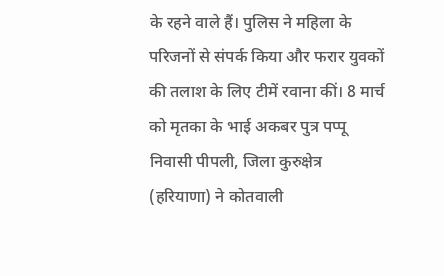के रहने वाले हैं। पुलिस ने महिला के परिजनों से संपर्क किया और फरार युवकों की तलाश के लिए टीमें रवाना कीं। 8 मार्च को मृतका के भाई अकबर पुत्र पप्पू निवासी पीपली, जिला कुरुक्षेत्र (हरियाणा) ने कोतवाली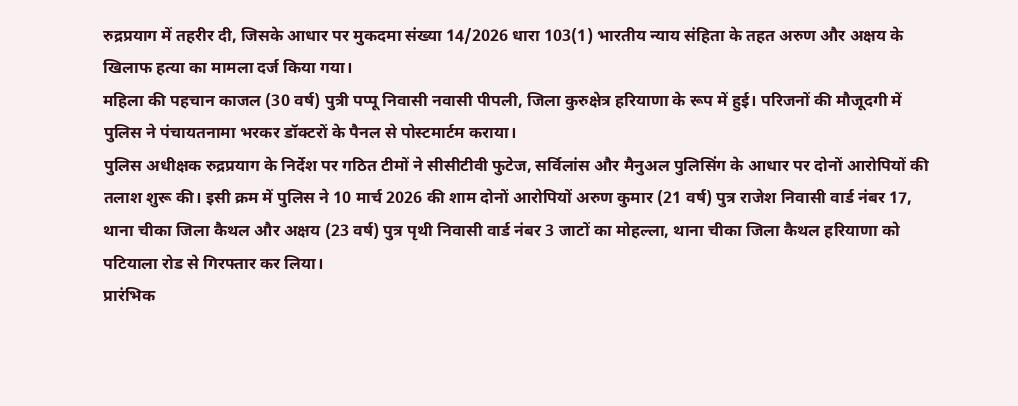रुद्रप्रयाग में तहरीर दी, जिसके आधार पर मुकदमा संख्या 14/2026 धारा 103(1) भारतीय न्याय संहिता के तहत अरुण और अक्षय के खिलाफ हत्या का मामला दर्ज किया गया।
महिला की पहचान काजल (30 वर्ष) पुत्री पप्पू निवासी नवासी पीपली, जिला कुरुक्षेत्र हरियाणा के रूप में हुई। परिजनों की मौजूदगी में पुलिस ने पंचायतनामा भरकर डॉक्टरों के पैनल से पोस्टमार्टम कराया।
पुलिस अधीक्षक रुद्रप्रयाग के निर्देश पर गठित टीमों ने सीसीटीवी फुटेज, सर्विलांस और मैनुअल पुलिसिंग के आधार पर दोनों आरोपियों की तलाश शुरू की। इसी क्रम में पुलिस ने 10 मार्च 2026 की शाम दोनों आरोपियों अरुण कुमार (21 वर्ष) पुत्र राजेश निवासी वार्ड नंबर 17, थाना चीका जिला कैथल और अक्षय (23 वर्ष) पुत्र पृथी निवासी वार्ड नंबर 3 जाटों का मोहल्ला, थाना चीका जिला कैथल हरियाणा को पटियाला रोड से गिरफ्तार कर लिया।
प्रारंभिक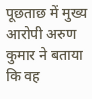पूछताछ में मुख्य आरोपी अरुण कुमार ने बताया कि वह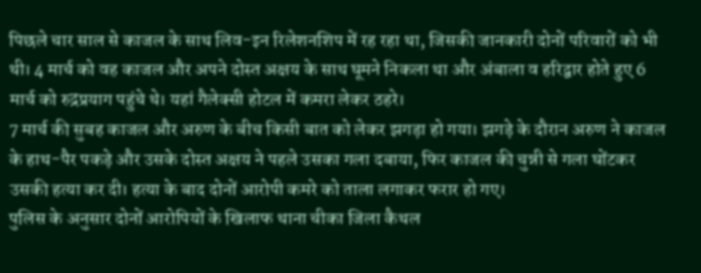पिछले चार साल से काजल के साथ लिव-इन रिलेशनशिप में रह रहा था, जिसकी जानकारी दोनों परिवारों को भी थी। 4 मार्च को वह काजल और अपने दोस्त अक्षय के साथ घूमने निकला था और अंबाला व हरिद्वार होते हुए 6 मार्च को रुद्रप्रयाग पहुंचे थे। यहां गैलेक्सी होटल में कमरा लेकर ठहरे।
7 मार्च की सुबह काजल और अरुण के बीच किसी बात को लेकर झगड़ा हो गया। झगड़े के दौरान अरुण ने काजल के हाथ-पैर पकड़े और उसके दोस्त अक्षय ने पहले उसका गला दबाया, फिर काजल की चुन्नी से गला घोंटकर उसकी हत्या कर दी। हत्या के बाद दोनों आरोपी कमरे को ताला लगाकर फरार हो गए।
पुलिस के अनुसार दोनों आरोपियों के खिलाफ थाना चीका जिला कैथल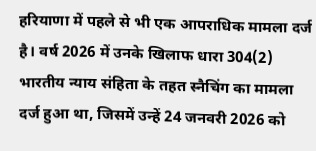हरियाणा में पहले से भी एक आपराधिक मामला दर्ज है। वर्ष 2026 में उनके खिलाफ धारा 304(2) भारतीय न्याय संहिता के तहत स्नैचिंग का मामला दर्ज हुआ था, जिसमें उन्हें 24 जनवरी 2026 को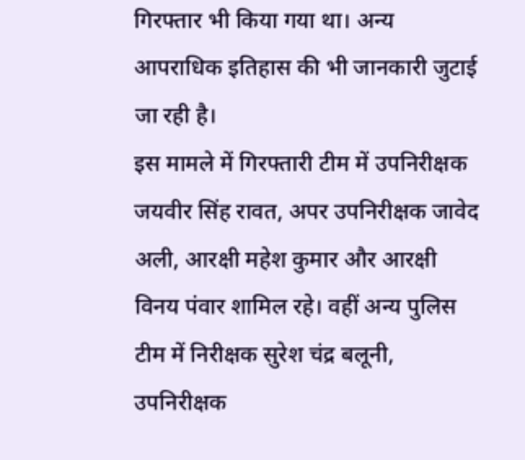गिरफ्तार भी किया गया था। अन्य आपराधिक इतिहास की भी जानकारी जुटाई जा रही है।
इस मामले में गिरफ्तारी टीम में उपनिरीक्षक जयवीर सिंह रावत, अपर उपनिरीक्षक जावेद अली, आरक्षी महेश कुमार और आरक्षी विनय पंवार शामिल रहे। वहीं अन्य पुलिस टीम में निरीक्षक सुरेश चंद्र बलूनी, उपनिरीक्षक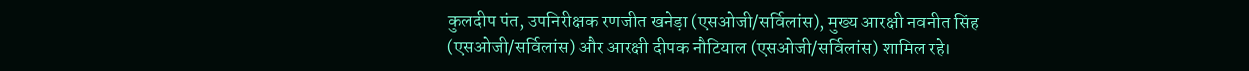कुलदीप पंत, उपनिरीक्षक रणजीत खनेड़ा (एसओजी/सर्विलांस), मुख्य आरक्षी नवनीत सिंह (एसओजी/सर्विलांस) और आरक्षी दीपक नौटियाल (एसओजी/सर्विलांस) शामिल रहे।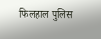फिलहाल पुलिस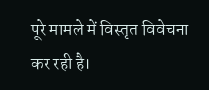पूरे मामले में विस्तृत विवेचना कर रही है।